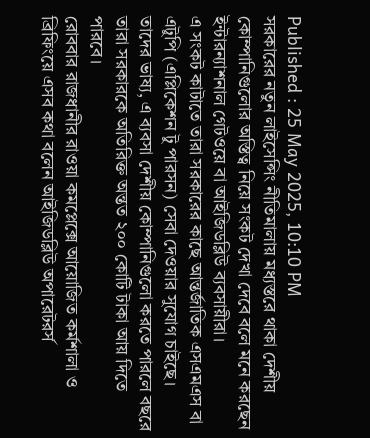Published : 25 May 2025, 10:10 PM
সরকারের নতুন লাইসেন্সিং নীতিমালায় মধ্যস্তরে থাকা দেশীয় কোম্পানিগুলোর অস্তিত্ব নিয়ে সংকট দেখা দেবে বলে মনে করছেন ইন্টারন্যাশনাল গেটওয়ে বা আইজিডব্লিউ ব্যবসায়ীরা।
এ সংকট কাটাতে তারা সরকারের কাছে আন্তর্জাতিক এসএমএস বা এটুপি (এপ্লিকেশন টু পারসন) সেবা দেওয়ার সুযোগ চাইছে।
তাদের ভাষ্য, এ ব্যবসা দেশীয় কোম্পানিগুলো করতে পারলে বছরে তারা সরকারকে অতিরিক্ত অন্তত ২০০ কোটি টাকা আয় দিতে পারবে।
রোববার রাজধানীর রাওয়া কমপ্লেক্সে আয়োজিত কর্মশালা ও ব্রিফিংয়ে এসব কথা বলেন আইজিডব্লিউ অপারেটরর্স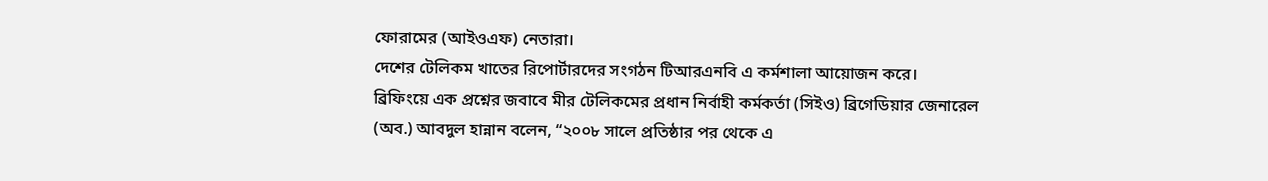ফোরামের (আইওএফ) নেতারা।
দেশের টেলিকম খাতের রিপোর্টারদের সংগঠন টিআরএনবি এ কর্মশালা আয়োজন করে।
ব্রিফিংয়ে এক প্রশ্নের জবাবে মীর টেলিকমের প্রধান নির্বাহী কর্মকর্তা (সিইও) ব্রিগেডিয়ার জেনারেল (অব.) আবদুল হান্নান বলেন, “২০০৮ সালে প্রতিষ্ঠার পর থেকে এ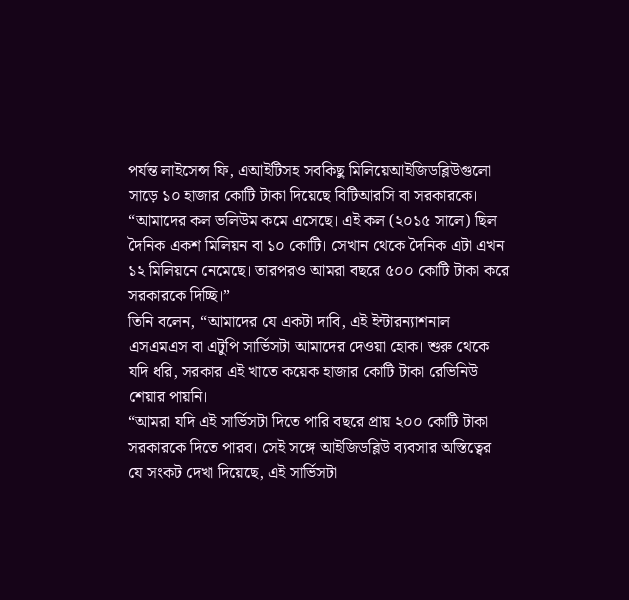পর্যন্ত লাইসেন্স ফি, এআইটিসহ সবকিছু মিলিয়েআইজিডব্লিউগুলো সাড়ে ১০ হাজার কোটি টাকা দিয়েছে বিটিআরসি বা সরকারকে।
“আমাদের কল ভলিউম কমে এসেছে। এই কল (২০১৫ সালে) ছিল দৈনিক একশ মিলিয়ন বা ১০ কোটি। সেখান থেকে দৈনিক এটা এখন ১২ মিলিয়নে নেমেছে। তারপরও আমরা বছরে ৫০০ কোটি টাকা করে সরকারকে দিচ্ছি।”
তিনি বলেন, “আমাদের যে একটা দাবি, এই ইন্টারন্যাশনাল এসএমএস বা এটুপি সার্ভিসটা আমাদের দেওয়া হোক। শুরু থেকে যদি ধরি, সরকার এই খাতে কয়েক হাজার কোটি টাকা রেভিনিউ শেয়ার পায়নি।
“আমরা যদি এই সার্ভিসটা দিতে পারি বছরে প্রায় ২০০ কোটি টাকা সরকারকে দিতে পারব। সেই সঙ্গে আইজিডব্লিউ ব্যবসার অস্তিত্বের যে সংকট দেখা দিয়েছে, এই সার্ভিসটা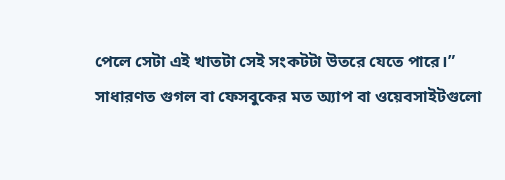পেলে সেটা এই খাতটা সেই সংকটটা উতরে যেতে পারে।”
সাধারণত গুগল বা ফেসবুকের মত অ্যাপ বা ওয়েবসাইটগুলো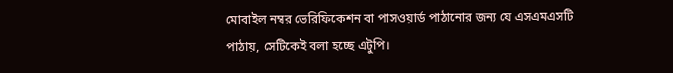মোবাইল নম্বর ভেরিফিকেশন বা পাসওয়ার্ড পাঠানোর জন্য যে এসএমএসটি পাঠায়, সেটিকেই বলা হচ্ছে এটুপি।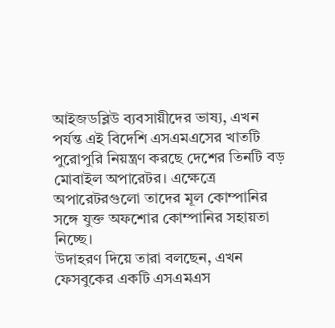আইজডব্লিউ ব্যবসায়ীদের ভাষ্য, এখন পর্যন্ত এই বিদেশি এসএমএসের খাতটি পুরোপুরি নিয়ন্ত্রণ করছে দেশের তিনটি বড় মোবাইল অপারেটর। এক্ষেত্রে অপারেটরগুলো তাদের মূল কোম্পানির সঙ্গে যুক্ত অফশোর কোম্পানির সহায়তা নিচ্ছে।
উদাহরণ দিয়ে তারা বলছেন, এখন ফেসবুকের একটি এসএমএস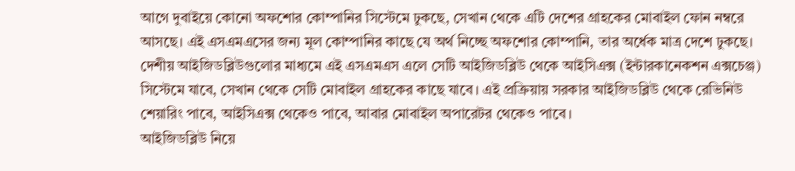আগে দুবাইয়ে কোনো অফশোর কোম্পানির সিস্টেমে ঢুকছে, সেখান থেকে এটি দেশের গ্রাহকের মোবাইল ফোন নম্বরে আসছে। এই এসএমএসের জন্য মূল কোম্পানির কাছে যে অর্থ নিচ্ছে অফশোর কোম্পানি, তার অর্ধেক মাত্র দেশে ঢুকছে। দেশীয় আইজিডব্লিউগুলোর মাধ্যমে এই এসএমএস এলে সেটি আইজিডব্লিউ থেকে আইসিএক্স (ইন্টারকানেকশন এক্সচেঞ্জ) সিস্টেমে যাবে, সেখান থেকে সেটি মোবাইল গ্রাহকের কাছে যাবে। এই প্রক্রিয়ায় সরকার আইজিডব্লিউ থেকে রেভিনিউ শেয়ারিং পাবে, আইসিএক্স থেকেও পাবে, আবার মোবাইল অপারেটর থেকেও পাবে।
আইজিডব্লিউ নিয়ে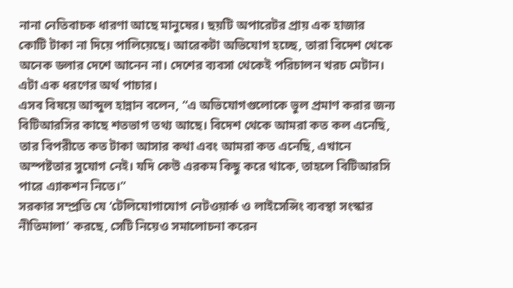নানা নেতিবাচক ধারণা আছে মানুষের। ছয়টি অপারেটর প্রায় এক হাজার কোটি টাকা না দিয়ে পালিয়েছে। আরেকটা অভিযোগ হচ্ছে, তারা বিদেশ থেকে অনেক ডলার দেশে আনেন না। দেশের ব্যবসা থেকেই পরিচালন খরচ মেটান। এটা এক ধরণের অর্থ পাচার।
এসব বিষয়ে আব্দুল হান্নান বলেন, “এ অভিযোগগুলোকে ভুল প্রমাণ করার জন্য বিটিআরসির কাছে শতভাগ তথ্য আছে। বিদেশ থেকে আমরা কত কল এনেছি, তার বিপরীতে কত টাকা আসার কথা এবং আমরা কত এনেছি, এখানে অস্পষ্টতার সুযোগ নেই। যদি কেউ এরকম কিছু করে থাকে, তাহলে বিটিআরসি পারে এ্যাকশন নিতে।”
সরকার সম্প্রতি যে ‘টেলিযোগাযোগ নেটওয়ার্ক ও লাইসেন্সিং ব্যবস্থা সংস্কার নীতিমালা’ করছে, সেটি নিয়েও সমালোচনা করেন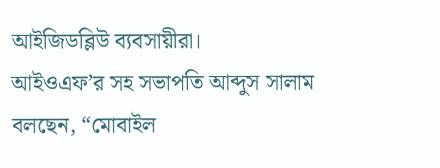আইজিডব্লিউ ব্যবসায়ীরা।
আইওএফ’র সহ সভাপতি আব্দুস সালাম বলছেন, “মোবাইল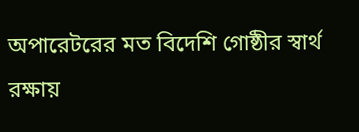অপারেটরের মত বিদেশি গোষ্ঠীর স্বার্থ রক্ষায়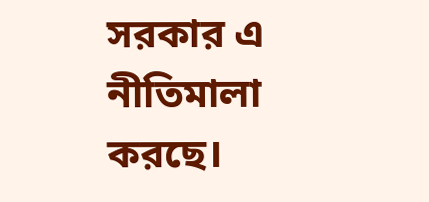সরকার এ নীতিমালা করছে।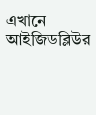এখানে আইজিডব্লিউর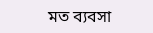মত ব্যবসা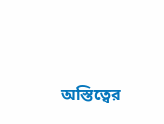অস্তিত্বের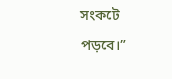সংকটে পড়বে।”